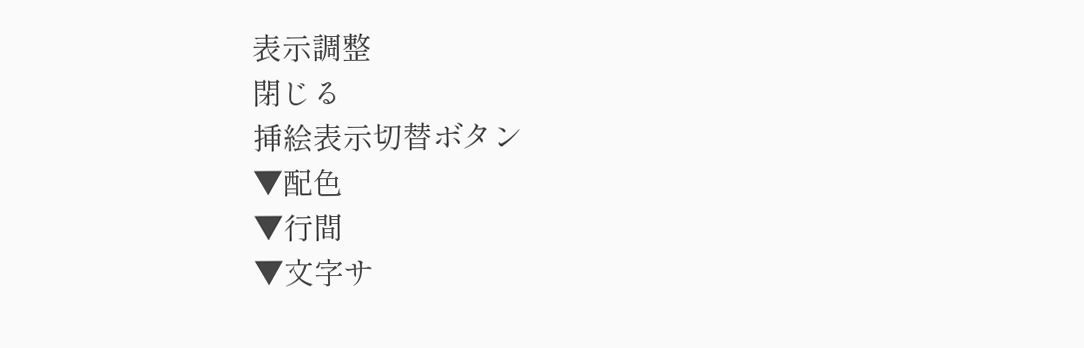表示調整
閉じる
挿絵表示切替ボタン
▼配色
▼行間
▼文字サ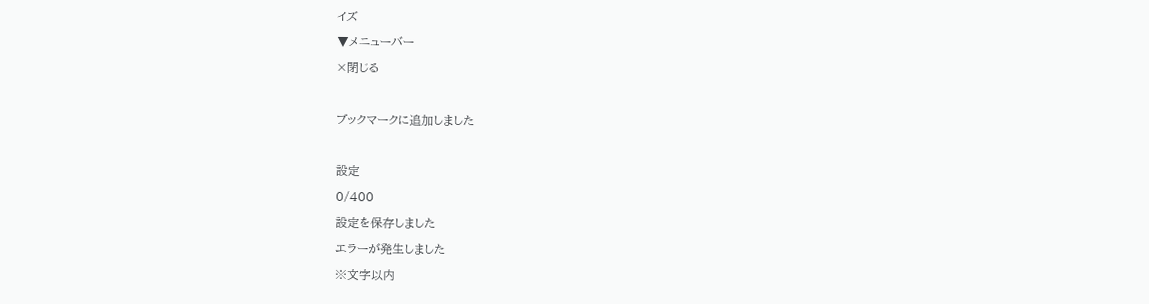イズ
▼メニューバー
×閉じる

ブックマークに追加しました

設定
0/400
設定を保存しました
エラーが発生しました
※文字以内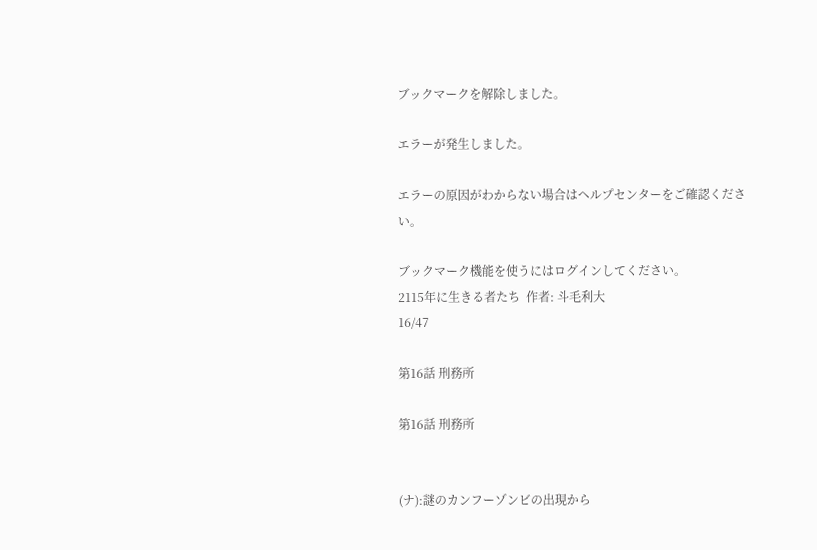ブックマークを解除しました。

エラーが発生しました。

エラーの原因がわからない場合はヘルプセンターをご確認ください。

ブックマーク機能を使うにはログインしてください。
2115年に生きる者たち  作者: 斗毛利大
16/47

第16話 刑務所

第16話 刑務所


(ナ):謎のカンフーゾンビの出現から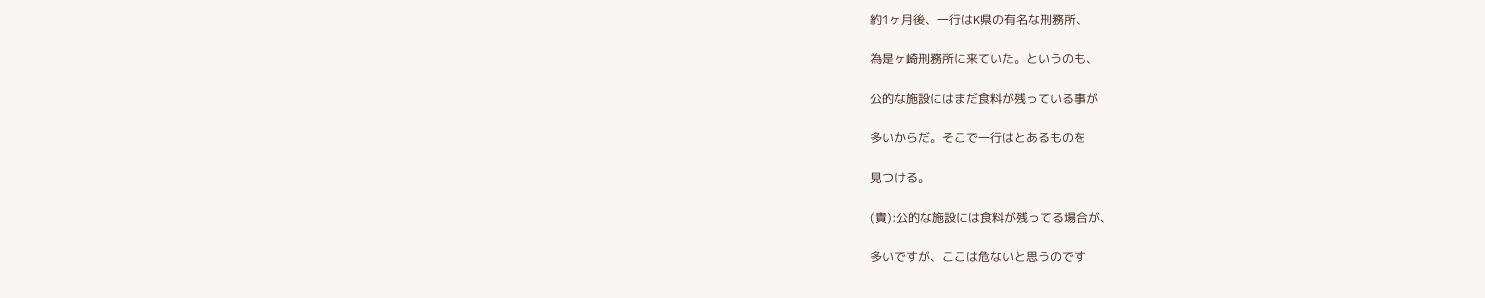約1ヶ月後、一行はK県の有名な刑務所、

為是ヶ崎刑務所に来ていた。というのも、

公的な施設にはまだ食料が残っている事が

多いからだ。そこで一行はとあるものを

見つける。

(貴):公的な施設には食料が残ってる場合が、

多いですが、ここは危ないと思うのです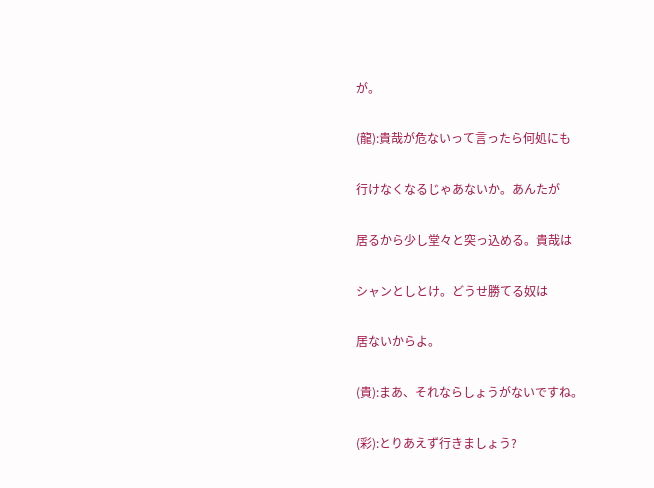が。

(龍):貴哉が危ないって言ったら何処にも

行けなくなるじゃあないか。あんたが

居るから少し堂々と突っ込める。貴哉は

シャンとしとけ。どうせ勝てる奴は

居ないからよ。

(貴):まあ、それならしょうがないですね。

(彩):とりあえず行きましょう?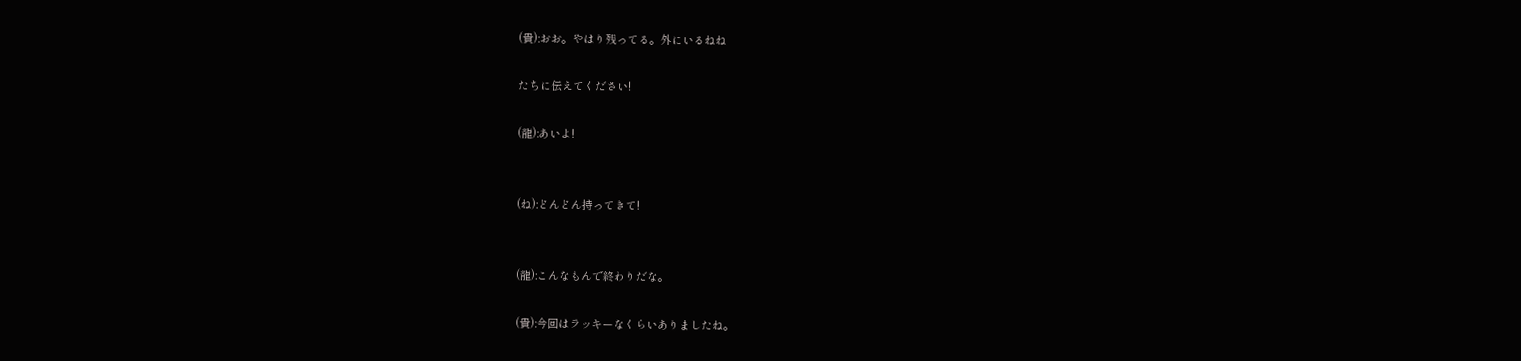(貴):おお。やはり残ってる。外にいるねね

たちに伝えてください!

(龍):あいよ!


(ね):どんどん持ってきて!


(龍):こんなもんで終わりだな。

(貴):今回はラッキーなくらいありましたね。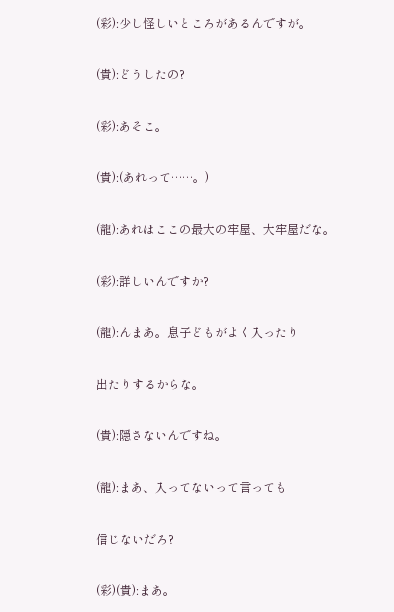(彩):少し怪しいところがあるんですが。

(貴):どうしたの?

(彩):あそこ。

(貴):(あれって……。)

(龍):あれはここの最大の牢屋、大牢屋だな。

(彩):詳しいんですか?

(龍):んまあ。息子どもがよく入ったり

出たりするからな。

(貴):隠さないんですね。

(龍):まあ、入ってないって言っても

信じないだろ?

(彩)(貴):まあ。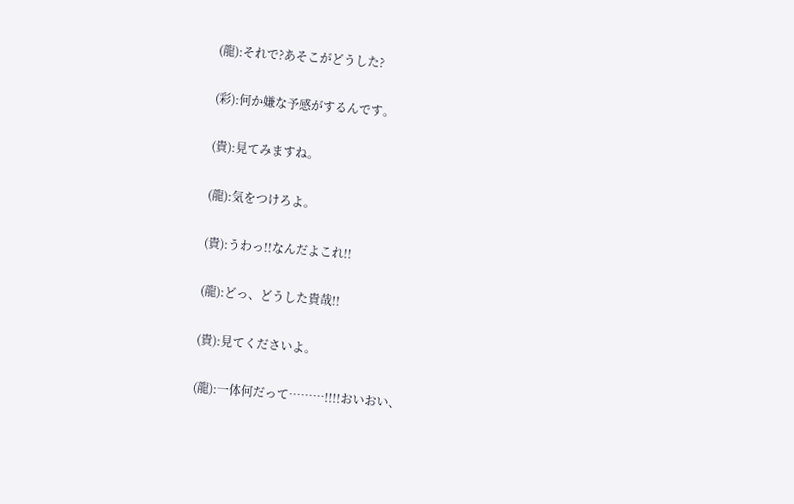(龍):それで?あそこがどうした?

(彩):何か嫌な予感がするんです。

(貴):見てみますね。

(龍):気をつけろよ。

(貴):うわっ!!なんだよこれ!!

(龍):どっ、どうした貴哉!!

(貴):見てくださいよ。

(龍):一体何だって………!!!!おいおい、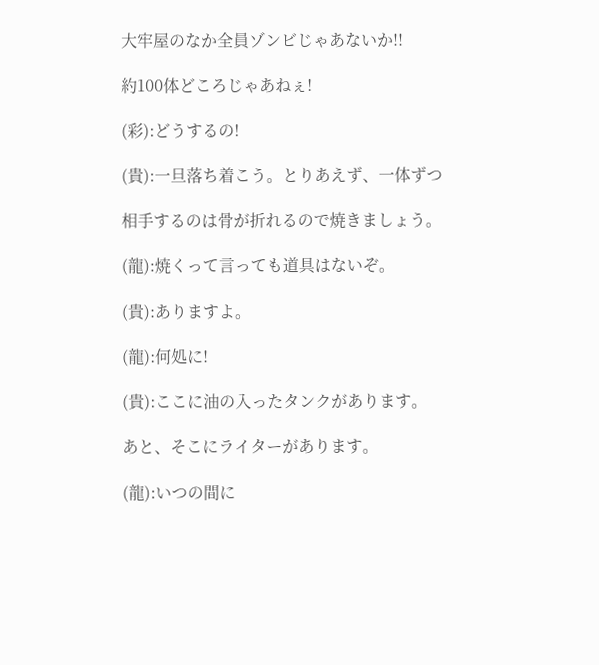大牢屋のなか全員ゾンビじゃあないか!!

約100体どころじゃあねぇ!

(彩):どうするの!

(貴):一旦落ち着こう。とりあえず、一体ずつ

相手するのは骨が折れるので焼きましょう。

(龍):焼くって言っても道具はないぞ。

(貴):ありますよ。

(龍):何処に!

(貴):ここに油の入ったタンクがあります。

あと、そこにライターがあります。

(龍):いつの間に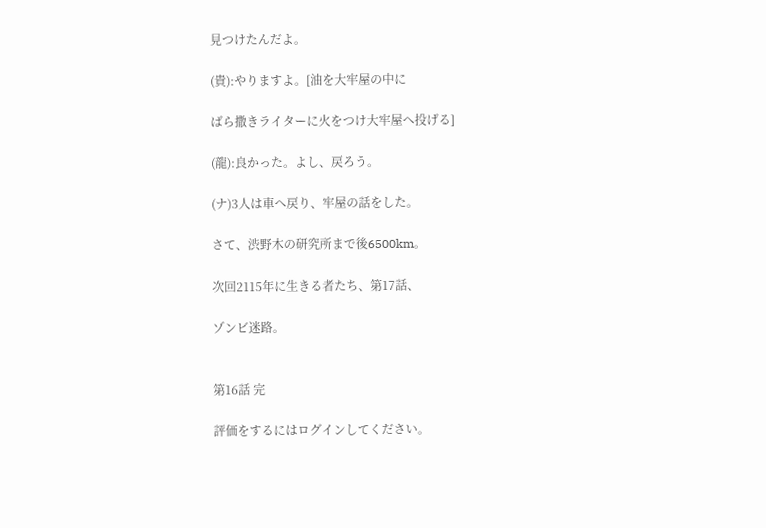見つけたんだよ。

(貴):やりますよ。[油を大牢屋の中に

ばら撒きライターに火をつけ大牢屋へ投げる]

(龍):良かった。よし、戻ろう。

(ナ)3人は車へ戻り、牢屋の話をした。

さて、渋野木の研究所まで後6500km。

次回2115年に生きる者たち、第17話、

ゾンビ迷路。


第16話 完

評価をするにはログインしてください。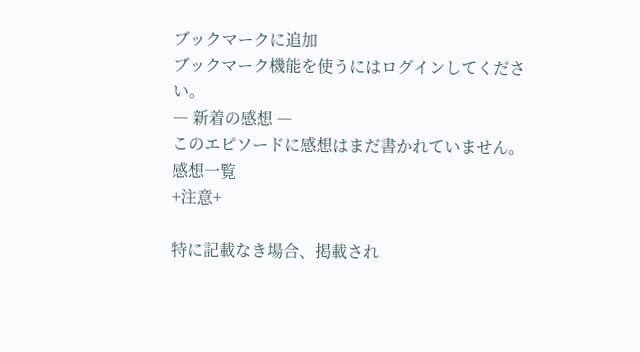ブックマークに追加
ブックマーク機能を使うにはログインしてください。
― 新着の感想 ―
このエピソードに感想はまだ書かれていません。
感想一覧
+注意+

特に記載なき場合、掲載され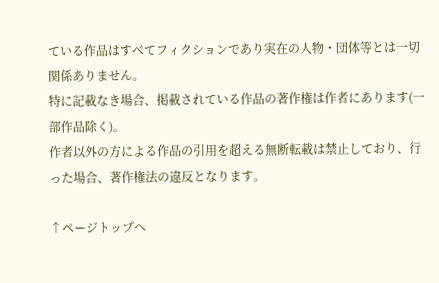ている作品はすべてフィクションであり実在の人物・団体等とは一切関係ありません。
特に記載なき場合、掲載されている作品の著作権は作者にあります(一部作品除く)。
作者以外の方による作品の引用を超える無断転載は禁止しており、行った場合、著作権法の違反となります。

↑ページトップへ